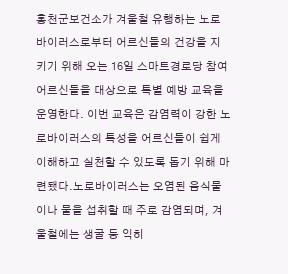홍천군보건소가 겨울철 유행하는 노로바이러스로부터 어르신들의 건강을 지키기 위해 오는 16일 스마트경로당 참여 어르신들을 대상으로 특별 예방 교육을 운영한다. 이번 교육은 감염력이 강한 노로바이러스의 특성을 어르신들이 쉽게 이해하고 실천할 수 있도록 돕기 위해 마련됐다.노로바이러스는 오염된 음식물이나 물을 섭취할 때 주로 감염되며, 겨울철에는 생굴 등 익히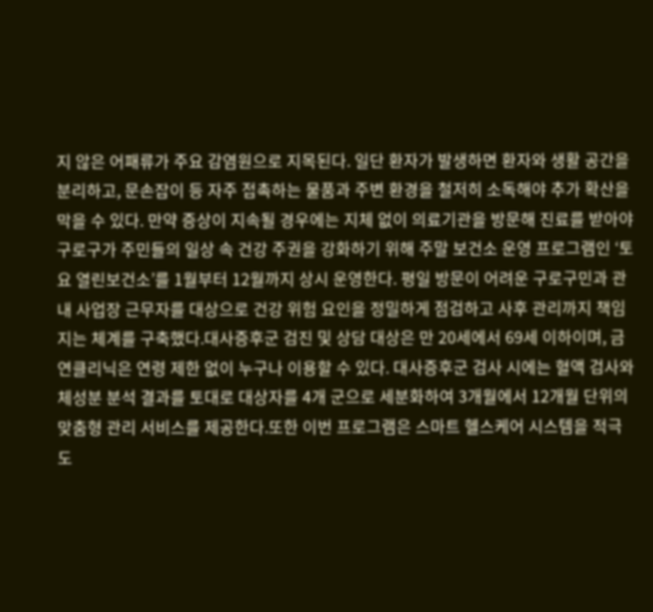지 않은 어패류가 주요 감염원으로 지목된다. 일단 환자가 발생하면 환자와 생활 공간을 분리하고, 문손잡이 등 자주 접촉하는 물품과 주변 환경을 철저히 소독해야 추가 확산을 막을 수 있다. 만약 증상이 지속될 경우에는 지체 없이 의료기관을 방문해 진료를 받아야
구로구가 주민들의 일상 속 건강 주권을 강화하기 위해 주말 보건소 운영 프로그램인 ‘토요 열린보건소’를 1월부터 12월까지 상시 운영한다. 평일 방문이 어려운 구로구민과 관내 사업장 근무자를 대상으로 건강 위험 요인을 정밀하게 점검하고 사후 관리까지 책임지는 체계를 구축했다.대사증후군 검진 및 상담 대상은 만 20세에서 69세 이하이며, 금연클리닉은 연령 제한 없이 누구나 이용할 수 있다. 대사증후군 검사 시에는 혈액 검사와 체성분 분석 결과를 토대로 대상자를 4개 군으로 세분화하여 3개월에서 12개월 단위의 맞춤형 관리 서비스를 제공한다.또한 이번 프로그램은 스마트 헬스케어 시스템을 적극 도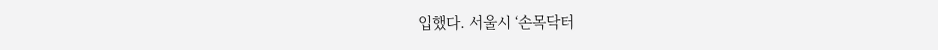입했다. 서울시 ‘손목닥터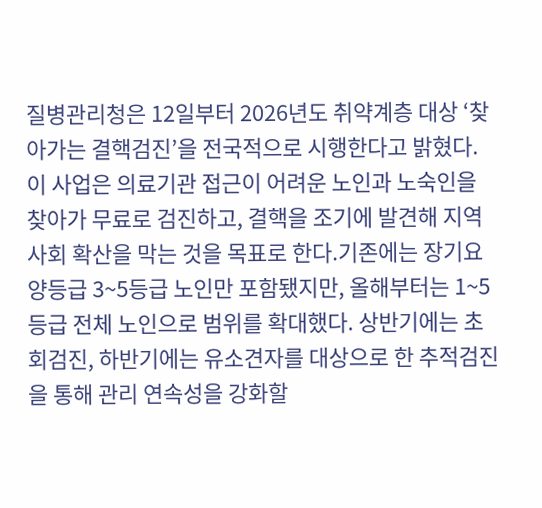질병관리청은 12일부터 2026년도 취약계층 대상 ‘찾아가는 결핵검진’을 전국적으로 시행한다고 밝혔다. 이 사업은 의료기관 접근이 어려운 노인과 노숙인을 찾아가 무료로 검진하고, 결핵을 조기에 발견해 지역사회 확산을 막는 것을 목표로 한다.기존에는 장기요양등급 3~5등급 노인만 포함됐지만, 올해부터는 1~5등급 전체 노인으로 범위를 확대했다. 상반기에는 초회검진, 하반기에는 유소견자를 대상으로 한 추적검진을 통해 관리 연속성을 강화할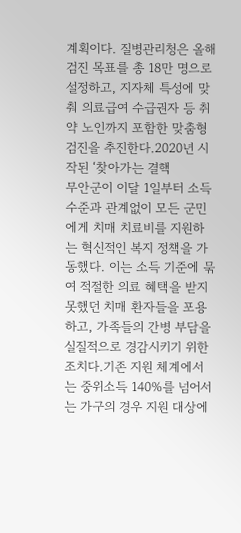계획이다. 질병관리청은 올해 검진 목표를 총 18만 명으로 설정하고, 지자체 특성에 맞춰 의료급여 수급권자 등 취약 노인까지 포함한 맞춤형 검진을 추진한다.2020년 시작된 ‘찾아가는 결핵
무안군이 이달 1일부터 소득 수준과 관계없이 모든 군민에게 치매 치료비를 지원하는 혁신적인 복지 정책을 가동했다. 이는 소득 기준에 묶여 적절한 의료 혜택을 받지 못했던 치매 환자들을 포용하고, 가족들의 간병 부담을 실질적으로 경감시키기 위한 조치다.기존 지원 체계에서는 중위소득 140%를 넘어서는 가구의 경우 지원 대상에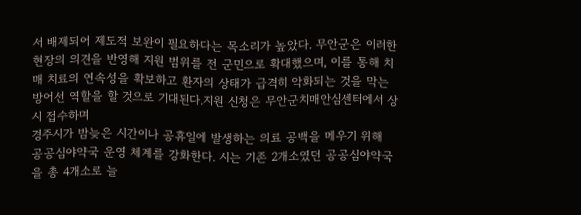서 배제되어 제도적 보완이 필요하다는 목소리가 높았다. 무안군은 이러한 현장의 의견을 반영해 지원 범위를 전 군민으로 확대했으며, 이를 통해 치매 치료의 연속성을 확보하고 환자의 상태가 급격히 악화되는 것을 막는 방어선 역할을 할 것으로 기대된다.지원 신청은 무안군치매안심센터에서 상시 접수하며
경주시가 밤늦은 시간이나 공휴일에 발생하는 의료 공백을 메우기 위해 공공심야약국 운영 체계를 강화한다. 시는 기존 2개소였던 공공심야약국을 총 4개소로 늘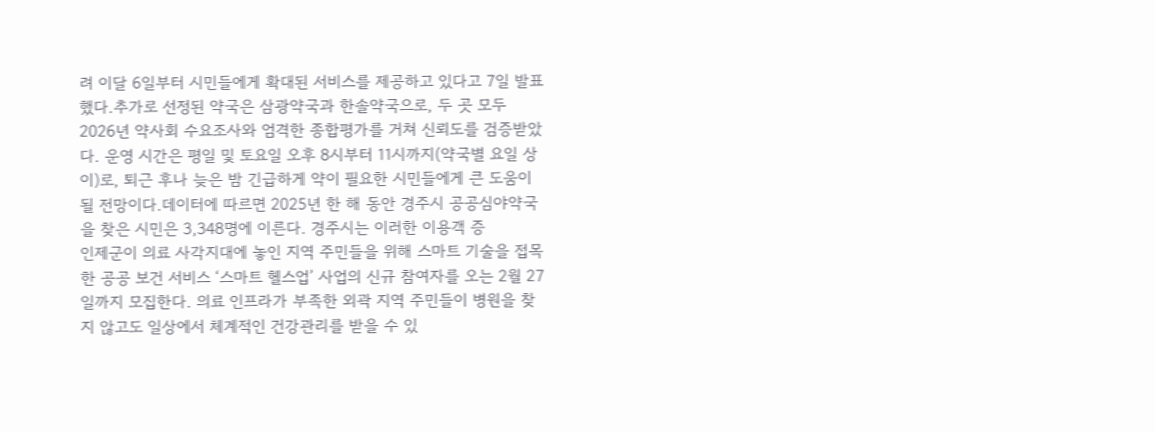려 이달 6일부터 시민들에게 확대된 서비스를 제공하고 있다고 7일 발표했다.추가로 선정된 약국은 삼광약국과 한솔약국으로, 두 곳 모두 2026년 약사회 수요조사와 엄격한 종합평가를 거쳐 신뢰도를 검증받았다. 운영 시간은 평일 및 토요일 오후 8시부터 11시까지(약국별 요일 상이)로, 퇴근 후나 늦은 밤 긴급하게 약이 필요한 시민들에게 큰 도움이 될 전망이다.데이터에 따르면 2025년 한 해 동안 경주시 공공심야약국을 찾은 시민은 3,348명에 이른다. 경주시는 이러한 이용객 증
인제군이 의료 사각지대에 놓인 지역 주민들을 위해 스마트 기술을 접목한 공공 보건 서비스 ‘스마트 헬스업’ 사업의 신규 참여자를 오는 2월 27일까지 모집한다. 의료 인프라가 부족한 외곽 지역 주민들이 병원을 찾지 않고도 일상에서 체계적인 건강관리를 받을 수 있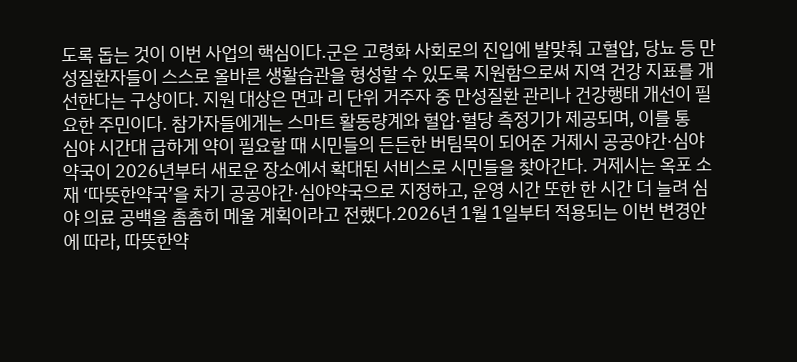도록 돕는 것이 이번 사업의 핵심이다.군은 고령화 사회로의 진입에 발맞춰 고혈압, 당뇨 등 만성질환자들이 스스로 올바른 생활습관을 형성할 수 있도록 지원함으로써 지역 건강 지표를 개선한다는 구상이다. 지원 대상은 면과 리 단위 거주자 중 만성질환 관리나 건강행태 개선이 필요한 주민이다. 참가자들에게는 스마트 활동량계와 혈압·혈당 측정기가 제공되며, 이를 통
심야 시간대 급하게 약이 필요할 때 시민들의 든든한 버팀목이 되어준 거제시 공공야간·심야약국이 2026년부터 새로운 장소에서 확대된 서비스로 시민들을 찾아간다. 거제시는 옥포 소재 ‘따뜻한약국’을 차기 공공야간·심야약국으로 지정하고, 운영 시간 또한 한 시간 더 늘려 심야 의료 공백을 촘촘히 메울 계획이라고 전했다.2026년 1월 1일부터 적용되는 이번 변경안에 따라, 따뜻한약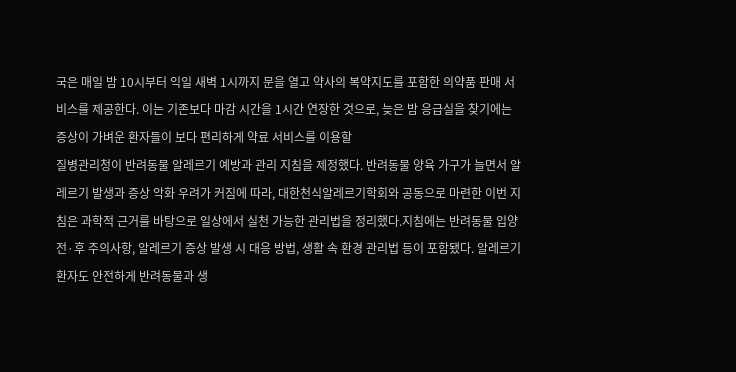국은 매일 밤 10시부터 익일 새벽 1시까지 문을 열고 약사의 복약지도를 포함한 의약품 판매 서비스를 제공한다. 이는 기존보다 마감 시간을 1시간 연장한 것으로, 늦은 밤 응급실을 찾기에는 증상이 가벼운 환자들이 보다 편리하게 약료 서비스를 이용할
질병관리청이 반려동물 알레르기 예방과 관리 지침을 제정했다. 반려동물 양육 가구가 늘면서 알레르기 발생과 증상 악화 우려가 커짐에 따라, 대한천식알레르기학회와 공동으로 마련한 이번 지침은 과학적 근거를 바탕으로 일상에서 실천 가능한 관리법을 정리했다.지침에는 반려동물 입양 전·후 주의사항, 알레르기 증상 발생 시 대응 방법, 생활 속 환경 관리법 등이 포함됐다. 알레르기 환자도 안전하게 반려동물과 생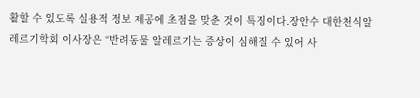활할 수 있도록 실용적 정보 제공에 초점을 맞춘 것이 특징이다.장안수 대한천식알레르기학회 이사장은 “반려동물 알레르기는 증상이 심해질 수 있어 사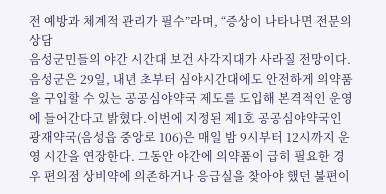전 예방과 체계적 관리가 필수”라며, “증상이 나타나면 전문의 상담
음성군민들의 야간 시간대 보건 사각지대가 사라질 전망이다. 음성군은 29일, 내년 초부터 심야시간대에도 안전하게 의약품을 구입할 수 있는 공공심야약국 제도를 도입해 본격적인 운영에 들어간다고 밝혔다.이번에 지정된 제1호 공공심야약국인 광재약국(음성읍 중앙로 106)은 매일 밤 9시부터 12시까지 운영 시간을 연장한다. 그동안 야간에 의약품이 급히 필요한 경우 편의점 상비약에 의존하거나 응급실을 찾아야 했던 불편이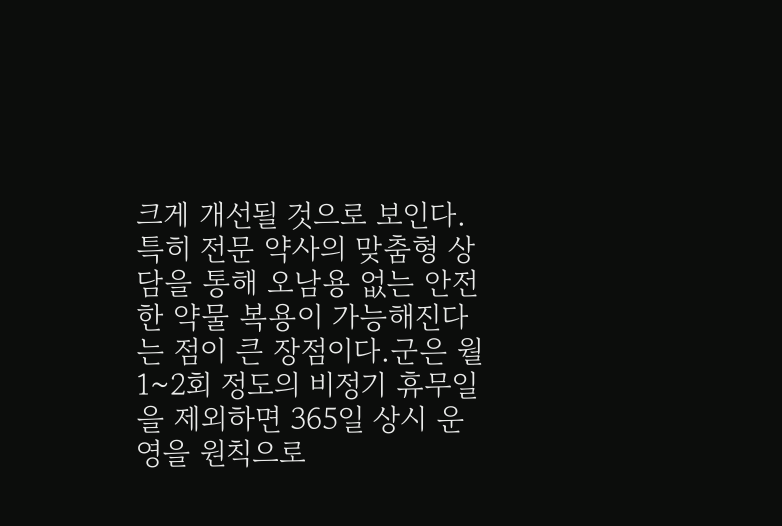크게 개선될 것으로 보인다. 특히 전문 약사의 맞춤형 상담을 통해 오남용 없는 안전한 약물 복용이 가능해진다는 점이 큰 장점이다.군은 월 1~2회 정도의 비정기 휴무일을 제외하면 365일 상시 운영을 원칙으로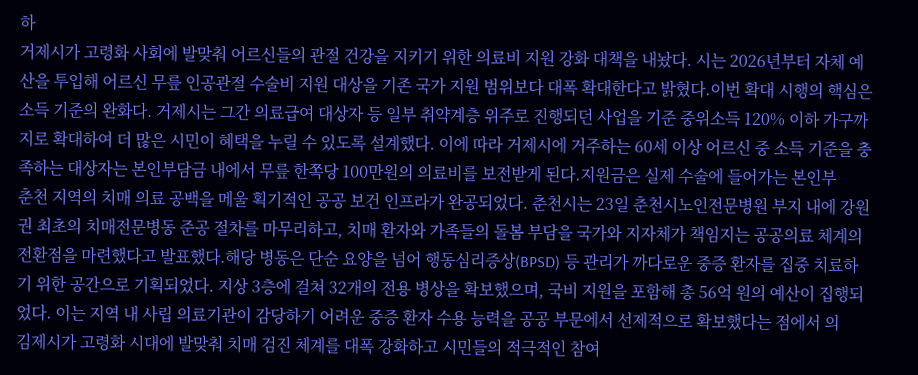하
거제시가 고령화 사회에 발맞춰 어르신들의 관절 건강을 지키기 위한 의료비 지원 강화 대책을 내놨다. 시는 2026년부터 자체 예산을 투입해 어르신 무릎 인공관절 수술비 지원 대상을 기존 국가 지원 범위보다 대폭 확대한다고 밝혔다.이번 확대 시행의 핵심은 소득 기준의 완화다. 거제시는 그간 의료급여 대상자 등 일부 취약계층 위주로 진행되던 사업을 기준 중위소득 120% 이하 가구까지로 확대하여 더 많은 시민이 혜택을 누릴 수 있도록 설계했다. 이에 따라 거제시에 거주하는 60세 이상 어르신 중 소득 기준을 충족하는 대상자는 본인부담금 내에서 무릎 한쪽당 100만원의 의료비를 보전받게 된다.지원금은 실제 수술에 들어가는 본인부
춘천 지역의 치매 의료 공백을 메울 획기적인 공공 보건 인프라가 완공되었다. 춘천시는 23일 춘천시노인전문병원 부지 내에 강원권 최초의 치매전문병동 준공 절차를 마무리하고, 치매 환자와 가족들의 돌봄 부담을 국가와 지자체가 책임지는 공공의료 체계의 전환점을 마련했다고 발표했다.해당 병동은 단순 요양을 넘어 행동심리증상(BPSD) 등 관리가 까다로운 중증 환자를 집중 치료하기 위한 공간으로 기획되었다. 지상 3층에 걸쳐 32개의 전용 병상을 확보했으며, 국비 지원을 포함해 총 56억 원의 예산이 집행되었다. 이는 지역 내 사립 의료기관이 감당하기 어려운 중증 환자 수용 능력을 공공 부문에서 선제적으로 확보했다는 점에서 의
김제시가 고령화 시대에 발맞춰 치매 검진 체계를 대폭 강화하고 시민들의 적극적인 참여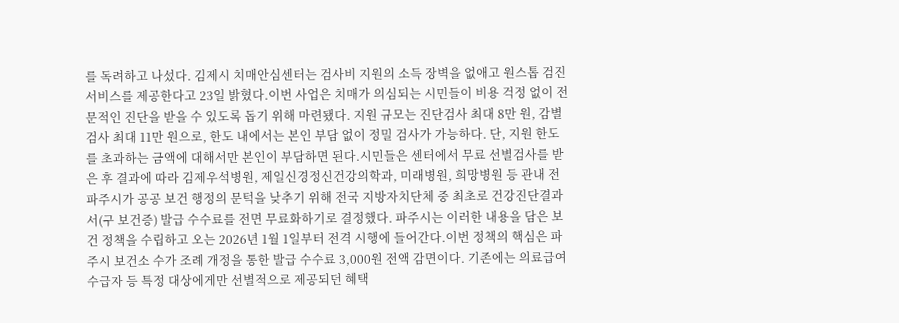를 독려하고 나섰다. 김제시 치매안심센터는 검사비 지원의 소득 장벽을 없애고 원스톱 검진 서비스를 제공한다고 23일 밝혔다.이번 사업은 치매가 의심되는 시민들이 비용 걱정 없이 전문적인 진단을 받을 수 있도록 돕기 위해 마련됐다. 지원 규모는 진단검사 최대 8만 원, 감별검사 최대 11만 원으로, 한도 내에서는 본인 부담 없이 정밀 검사가 가능하다. 단, 지원 한도를 초과하는 금액에 대해서만 본인이 부담하면 된다.시민들은 센터에서 무료 선별검사를 받은 후 결과에 따라 김제우석병원, 제일신경정신건강의학과, 미래병원, 희망병원 등 관내 전
파주시가 공공 보건 행정의 문턱을 낮추기 위해 전국 지방자치단체 중 최초로 건강진단결과서(구 보건증) 발급 수수료를 전면 무료화하기로 결정했다. 파주시는 이러한 내용을 담은 보건 정책을 수립하고 오는 2026년 1월 1일부터 전격 시행에 들어간다.이번 정책의 핵심은 파주시 보건소 수가 조례 개정을 통한 발급 수수료 3,000원 전액 감면이다. 기존에는 의료급여 수급자 등 특정 대상에게만 선별적으로 제공되던 혜택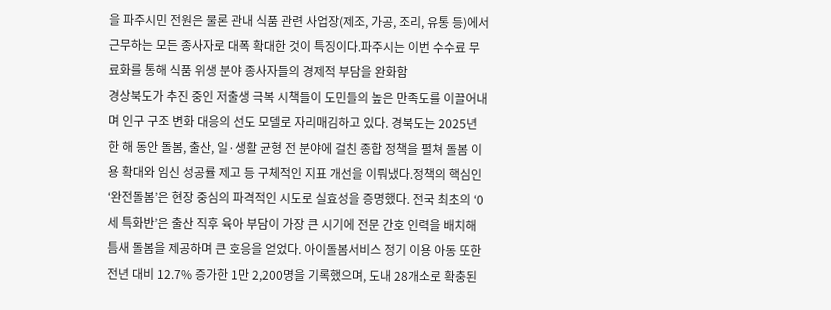을 파주시민 전원은 물론 관내 식품 관련 사업장(제조, 가공, 조리, 유통 등)에서 근무하는 모든 종사자로 대폭 확대한 것이 특징이다.파주시는 이번 수수료 무료화를 통해 식품 위생 분야 종사자들의 경제적 부담을 완화함
경상북도가 추진 중인 저출생 극복 시책들이 도민들의 높은 만족도를 이끌어내며 인구 구조 변화 대응의 선도 모델로 자리매김하고 있다. 경북도는 2025년 한 해 동안 돌봄, 출산, 일·생활 균형 전 분야에 걸친 종합 정책을 펼쳐 돌봄 이용 확대와 임신 성공률 제고 등 구체적인 지표 개선을 이뤄냈다.정책의 핵심인 ‘완전돌봄’은 현장 중심의 파격적인 시도로 실효성을 증명했다. 전국 최초의 ‘0세 특화반’은 출산 직후 육아 부담이 가장 큰 시기에 전문 간호 인력을 배치해 틈새 돌봄을 제공하며 큰 호응을 얻었다. 아이돌봄서비스 정기 이용 아동 또한 전년 대비 12.7% 증가한 1만 2,200명을 기록했으며, 도내 28개소로 확충된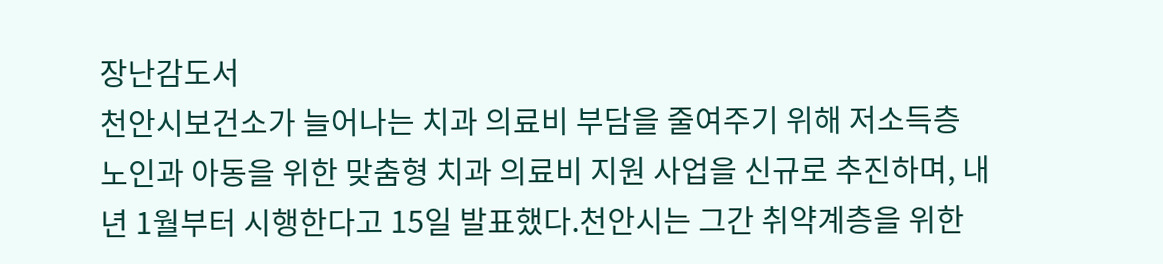장난감도서
천안시보건소가 늘어나는 치과 의료비 부담을 줄여주기 위해 저소득층 노인과 아동을 위한 맞춤형 치과 의료비 지원 사업을 신규로 추진하며, 내년 1월부터 시행한다고 15일 발표했다.천안시는 그간 취약계층을 위한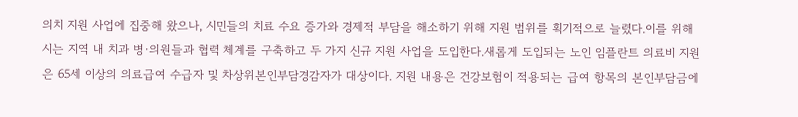의치 지원 사업에 집중해 왔으나, 시민들의 치료 수요 증가와 경제적 부담을 해소하기 위해 지원 범위를 획기적으로 늘렸다.이를 위해 시는 지역 내 치과 병·의원들과 협력 체계를 구축하고 두 가지 신규 지원 사업을 도입한다.새롭게 도입되는 노인 임플란트 의료비 지원은 65세 이상의 의료급여 수급자 및 차상위본인부담경감자가 대상이다. 지원 내용은 건강보험이 적용되는 급여 항목의 본인부담금에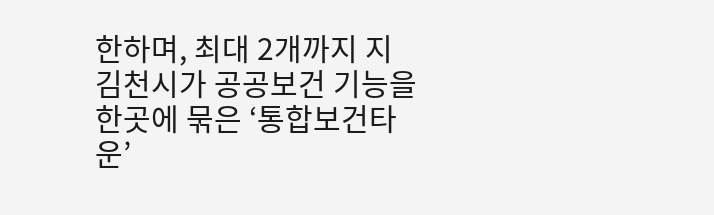한하며, 최대 2개까지 지
김천시가 공공보건 기능을 한곳에 묶은 ‘통합보건타운’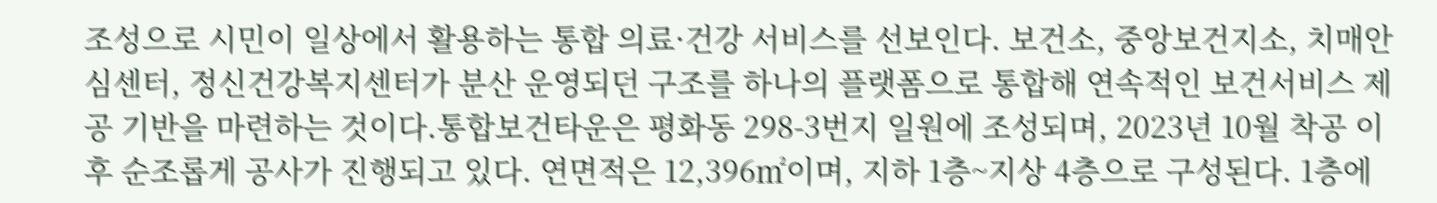조성으로 시민이 일상에서 활용하는 통합 의료·건강 서비스를 선보인다. 보건소, 중앙보건지소, 치매안심센터, 정신건강복지센터가 분산 운영되던 구조를 하나의 플랫폼으로 통합해 연속적인 보건서비스 제공 기반을 마련하는 것이다.통합보건타운은 평화동 298-3번지 일원에 조성되며, 2023년 10월 착공 이후 순조롭게 공사가 진행되고 있다. 연면적은 12,396㎡이며, 지하 1층~지상 4층으로 구성된다. 1층에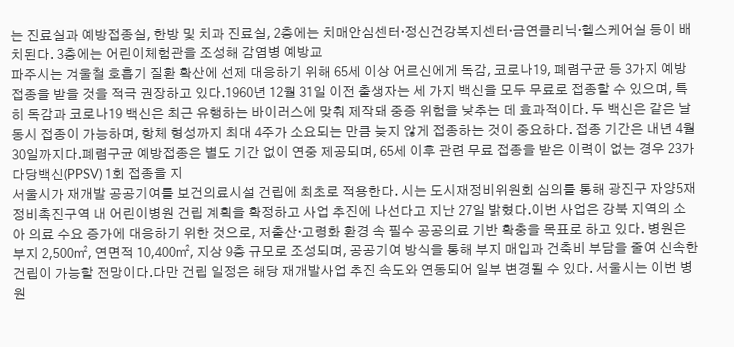는 진료실과 예방접종실, 한방 및 치과 진료실, 2층에는 치매안심센터·정신건강복지센터·금연클리닉·헬스케어실 등이 배치된다. 3층에는 어린이체험관을 조성해 감염병 예방교
파주시는 겨울철 호흡기 질환 확산에 선제 대응하기 위해 65세 이상 어르신에게 독감, 코로나19, 폐렴구균 등 3가지 예방접종을 받을 것을 적극 권장하고 있다.1960년 12월 31일 이전 출생자는 세 가지 백신을 모두 무료로 접종할 수 있으며, 특히 독감과 코로나19 백신은 최근 유행하는 바이러스에 맞춰 제작돼 중증 위험을 낮추는 데 효과적이다. 두 백신은 같은 날 동시 접종이 가능하며, 항체 형성까지 최대 4주가 소요되는 만큼 늦지 않게 접종하는 것이 중요하다. 접종 기간은 내년 4월 30일까지다.폐렴구균 예방접종은 별도 기간 없이 연중 제공되며, 65세 이후 관련 무료 접종을 받은 이력이 없는 경우 23가 다당백신(PPSV) 1회 접종을 지
서울시가 재개발 공공기여를 보건의료시설 건립에 최초로 적용한다. 시는 도시재정비위원회 심의를 통해 광진구 자양5재정비촉진구역 내 어린이병원 건립 계획을 확정하고 사업 추진에 나선다고 지난 27일 밝혔다.이번 사업은 강북 지역의 소아 의료 수요 증가에 대응하기 위한 것으로, 저출산·고령화 환경 속 필수 공공의료 기반 확충을 목표로 하고 있다. 병원은 부지 2,500㎡, 연면적 10,400㎡, 지상 9층 규모로 조성되며, 공공기여 방식을 통해 부지 매입과 건축비 부담을 줄여 신속한 건립이 가능할 전망이다.다만 건립 일정은 해당 재개발사업 추진 속도와 연동되어 일부 변경될 수 있다. 서울시는 이번 병원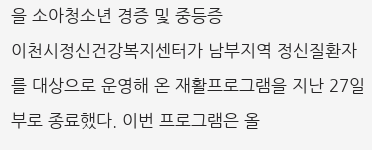을 소아청소년 경증 및 중등증
이천시정신건강복지센터가 남부지역 정신질환자를 대상으로 운영해 온 재활프로그램을 지난 27일부로 종료했다. 이번 프로그램은 올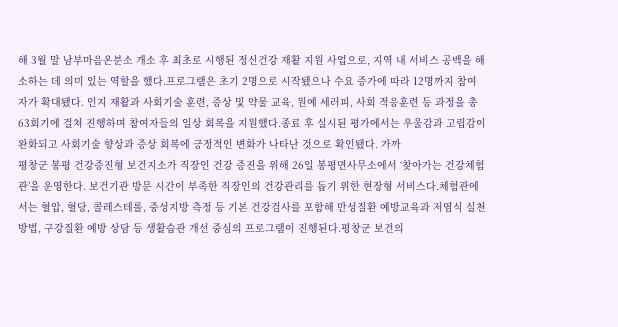해 3월 말 남부마음온분소 개소 후 최초로 시행된 정신건강 재활 지원 사업으로, 지역 내 서비스 공백을 해소하는 데 의미 있는 역할을 했다.프로그램은 초기 2명으로 시작됐으나 수요 증가에 따라 12명까지 참여자가 확대됐다. 인지 재활과 사회기술 훈련, 증상 및 약물 교육, 원예 세러피, 사회 적응훈련 등 과정을 총 63회기에 걸쳐 진행하며 참여자들의 일상 회복을 지원했다.종료 후 실시된 평가에서는 우울감과 고립감이 완화되고 사회기술 향상과 증상 회복에 긍정적인 변화가 나타난 것으로 확인됐다. 가까
평창군 봉평 건강증진형 보건지소가 직장인 건강 증진을 위해 26일 봉평면사무소에서 ‘찾아가는 건강체험관’을 운영한다. 보건기관 방문 시간이 부족한 직장인의 건강관리를 돕기 위한 현장형 서비스다.체험관에서는 혈압, 혈당, 콜레스테롤, 중성지방 측정 등 기본 건강검사를 포함해 만성질환 예방교육과 저염식 실천 방법, 구강질환 예방 상담 등 생활습관 개선 중심의 프로그램이 진행된다.평창군 보건의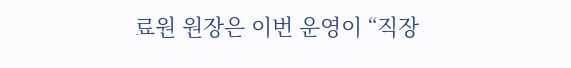료원 원장은 이번 운영이 “직장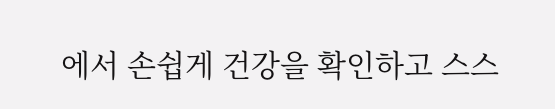에서 손쉽게 건강을 확인하고 스스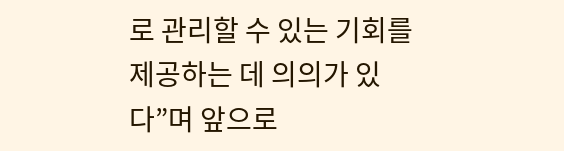로 관리할 수 있는 기회를 제공하는 데 의의가 있다”며 앞으로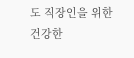도 직장인을 위한 건강한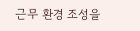근무 환경 조성을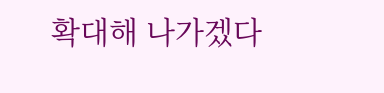확대해 나가겠다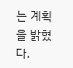는 계획을 밝혔다.